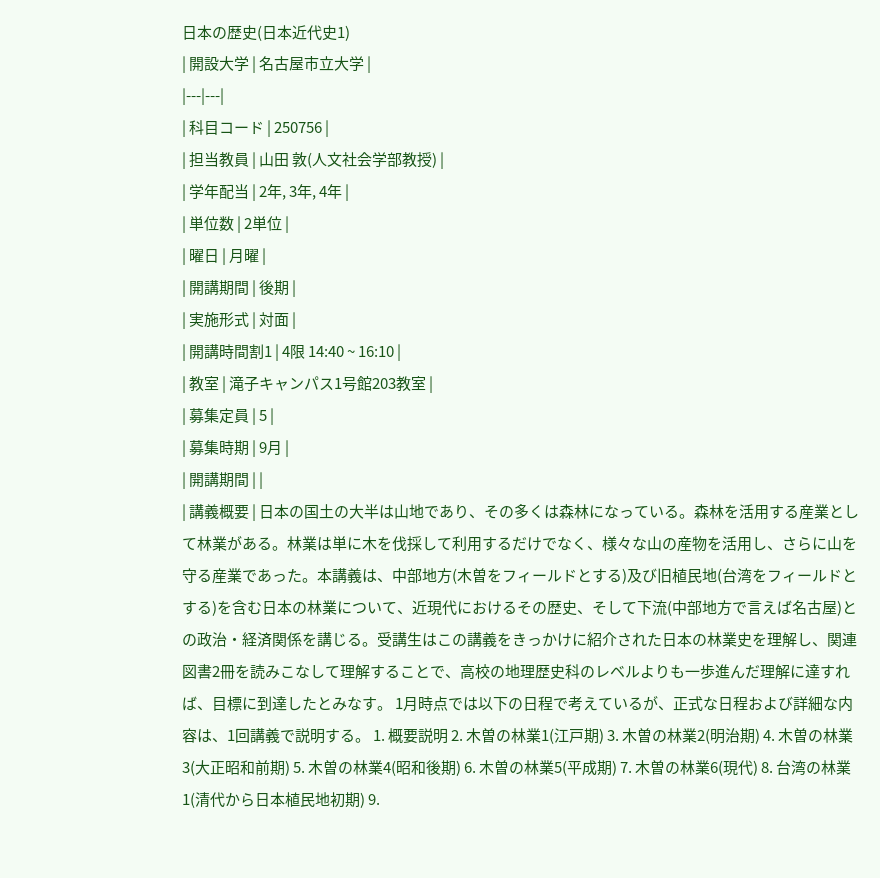日本の歴史(日本近代史1)
| 開設大学 | 名古屋市立大学 |
|---|---|
| 科目コード | 250756 |
| 担当教員 | 山田 敦(人文社会学部教授) |
| 学年配当 | 2年, 3年, 4年 |
| 単位数 | 2単位 |
| 曜日 | 月曜 |
| 開講期間 | 後期 |
| 実施形式 | 対面 |
| 開講時間割1 | 4限 14:40 ~ 16:10 |
| 教室 | 滝子キャンパス1号館203教室 |
| 募集定員 | 5 |
| 募集時期 | 9月 |
| 開講期間 | |
| 講義概要 | 日本の国土の大半は山地であり、その多くは森林になっている。森林を活用する産業として林業がある。林業は単に木を伐採して利用するだけでなく、様々な山の産物を活用し、さらに山を守る産業であった。本講義は、中部地方(木曽をフィールドとする)及び旧植民地(台湾をフィールドとする)を含む日本の林業について、近現代におけるその歴史、そして下流(中部地方で言えば名古屋)との政治・経済関係を講じる。受講生はこの講義をきっかけに紹介された日本の林業史を理解し、関連図書2冊を読みこなして理解することで、高校の地理歴史科のレベルよりも一歩進んだ理解に達すれば、目標に到達したとみなす。 1月時点では以下の日程で考えているが、正式な日程および詳細な内容は、1回講義で説明する。 1. 概要説明 2. 木曽の林業1(江戸期) 3. 木曽の林業2(明治期) 4. 木曽の林業3(大正昭和前期) 5. 木曽の林業4(昭和後期) 6. 木曽の林業5(平成期) 7. 木曽の林業6(現代) 8. 台湾の林業1(清代から日本植民地初期) 9.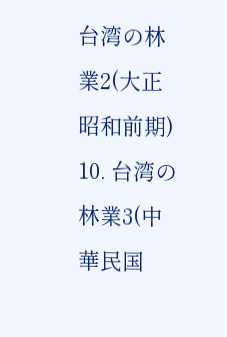台湾の林業2(大正昭和前期) 10. 台湾の林業3(中華民国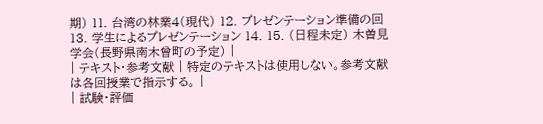期) 11. 台湾の林業4(現代) 12. プレゼンテーション準備の回 13. 学生によるプレゼンテーション 14. 15. (日程未定) 木曽見学会(長野県南木曾町の予定) |
| テキスト・参考文献 | 特定のテキストは使用しない。参考文献は各回授業で指示する。 |
| 試験・評価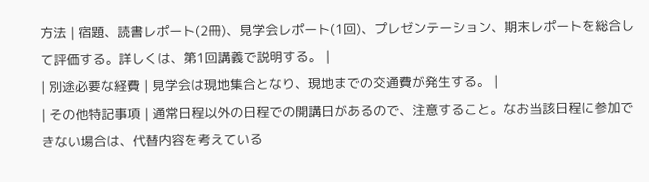方法 | 宿題、読書レポート(2冊)、見学会レポート(1回)、プレゼンテーション、期末レポートを総合して評価する。詳しくは、第1回講義で説明する。 |
| 別途必要な経費 | 見学会は現地集合となり、現地までの交通費が発生する。 |
| その他特記事項 | 通常日程以外の日程での開講日があるので、注意すること。なお当該日程に参加できない場合は、代替内容を考えている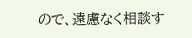ので、遠慮なく相談す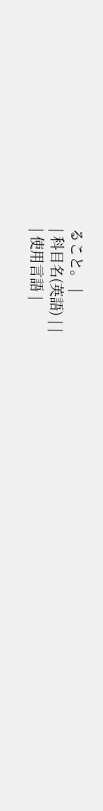ること。 |
| 科目名(英語) | |
| 使用言語 |